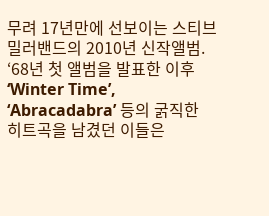무려 17년만에 선보이는 스티브 밀러밴드의 2010년 신작앨범. ‘68년 첫 앨범을 발표한 이후 ‘Winter Time’, ‘Abracadabra’ 등의 굵직한 히트곡을 남겼던 이들은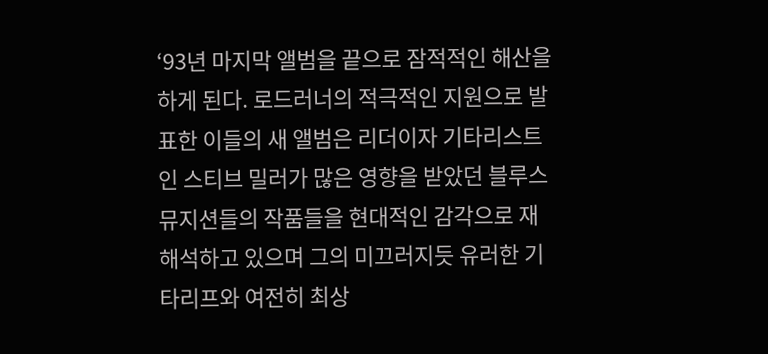‘93년 마지막 앨범을 끝으로 잠적적인 해산을 하게 된다. 로드러너의 적극적인 지원으로 발표한 이들의 새 앨범은 리더이자 기타리스트인 스티브 밀러가 많은 영향을 받았던 블루스 뮤지션들의 작품들을 현대적인 감각으로 재해석하고 있으며 그의 미끄러지듯 유러한 기타리프와 여전히 최상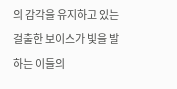의 감각을 유지하고 있는 걸출한 보이스가 빛을 발하는 이들의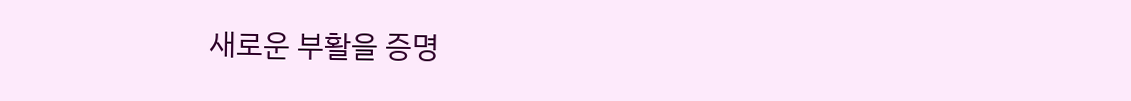새로운 부활을 증명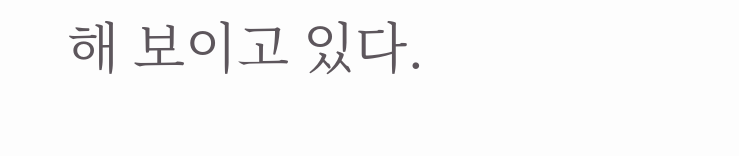해 보이고 있다.